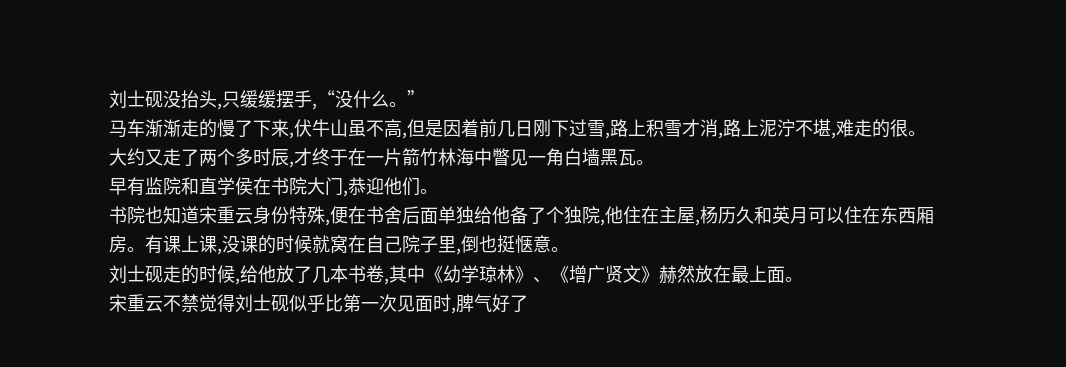刘士砚没抬头,只缓缓摆手,“没什么。”
马车渐渐走的慢了下来,伏牛山虽不高,但是因着前几日刚下过雪,路上积雪才消,路上泥泞不堪,难走的很。
大约又走了两个多时辰,才终于在一片箭竹林海中瞥见一角白墙黑瓦。
早有监院和直学侯在书院大门,恭迎他们。
书院也知道宋重云身份特殊,便在书舍后面单独给他备了个独院,他住在主屋,杨历久和英月可以住在东西厢房。有课上课,没课的时候就窝在自己院子里,倒也挺惬意。
刘士砚走的时候,给他放了几本书卷,其中《幼学琼林》、《增广贤文》赫然放在最上面。
宋重云不禁觉得刘士砚似乎比第一次见面时,脾气好了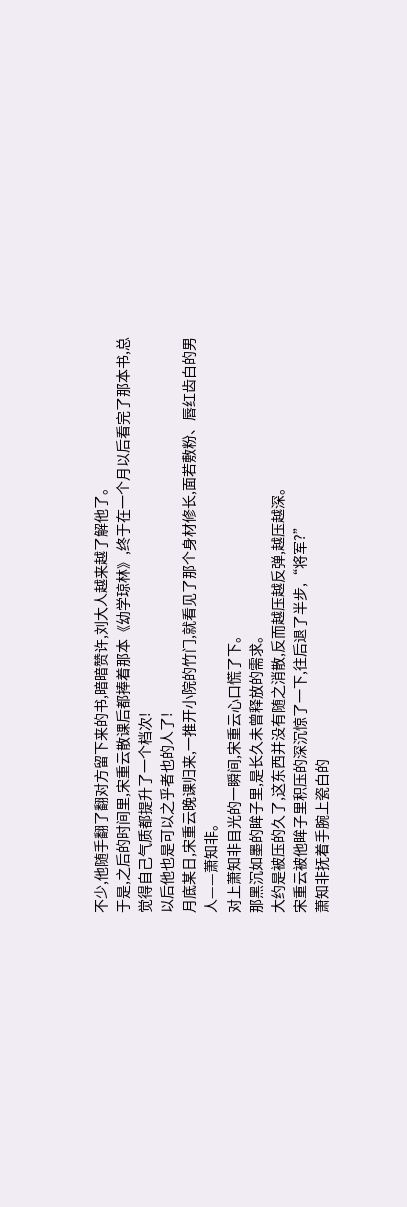不少,他随手翻了翻对方留下来的书,暗暗赞许,刘大人越来越了解他了。
于是,之后的时间里,宋重云散课后都捧着那本《幼学琼林》,终于在一个月以后看完了那本书,总觉得自己气质都提升了一个档次!
以后他也是可以之乎者也的人了!
月底某日,宋重云晚课归来,一推开小院的竹门,就看见了那个身材修长,面若敷粉、唇红齿白的男人——萧知非。
对上萧知非目光的一瞬间,宋重云心口慌了下。
那黑沉如墨的眸子里,是长久未曾释放的需求。
大约是被压的久了,这东西并没有随之消散,反而越压越反弹,越压越深。
宋重云被他眸子里积压的深沉惊了一下,往后退了半步,“将军?”
萧知非抚着手腕上瓷白的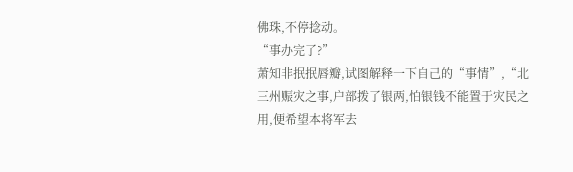佛珠,不停捻动。
“事办完了?”
萧知非抿抿唇瓣,试图解释一下自己的“事情”,“北三州赈灾之事,户部拨了银两,怕银钱不能置于灾民之用,便希望本将军去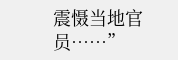震慑当地官员……”